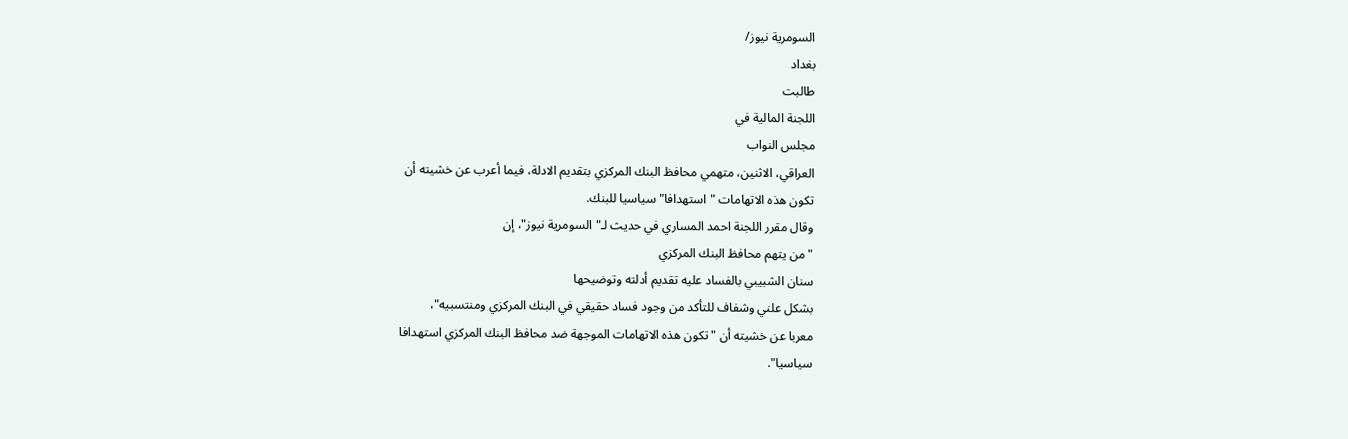السومرية نيوز/
بغداد
طالبت
اللجنة المالية في
مجلس النواب
العراقي، الاثنين، متهمي محافظ البنك المركزي بتقديم الادلة، فيما أعرب عن خشيته أن
تكون هذه الاتهامات "استهدافا" سياسيا للبنك.
وقال مقرر اللجنة احمد المساري في حديث لـ"السومرية نيوز"، إن
"من يتهم محافظ البنك المركزي
سنان الشبيبي بالفساد عليه تقديم أدلته وتوضيحها
بشكل علني وشفاف للتأكد من وجود فساد حقيقي في البنك المركزي ومنتسبيه"،
معربا عن خشيته أن "تكون هذه الاتهامات الموجهة ضد محافظ البنك المركزي استهدافا
سياسيا".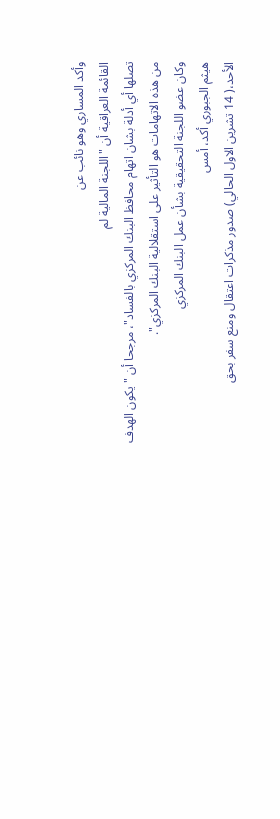وأكد المساري وهو نائب عن
القائمة العراقية أن "اللجنة المالية لم
تصلها أي أدلة بشان اتهام محافظ البنك المركزي بالفساد"، مرجحا أن "يكون الهدف من هذه الاتهامات هو التأثير على استقلالية البنك المركزي".
وكان عضو اللجنة التحقيقية بشأن عمل البنك المركزي
هيثم الجبوري أكد، أمس
الأحد،( 14 تشرين الاول الحالي) صدور مذكرات اعتقال ومنع سفر بحق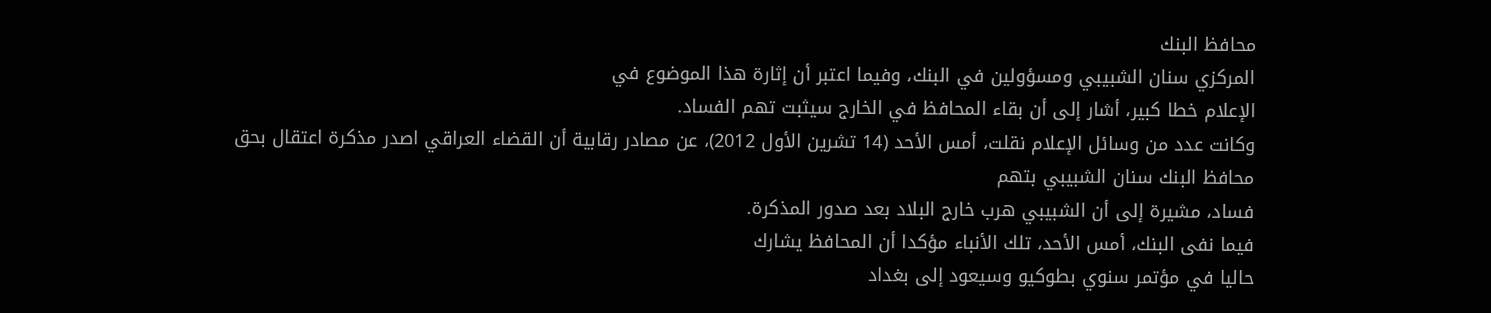محافظ البنك
المركزي سنان الشبيبي ومسؤولين في البنك، وفيما اعتبر أن إثارة هذا الموضوع في
الإعلام خطا كبير، أشار إلى أن بقاء المحافظ في الخارج سيثبت تهم الفساد.
وكانت عدد من وسائل الإعلام نقلت، أمس الأحد (14 تشرين الأول 2012)، عن مصادر رقابية أن القضاء العراقي اصدر مذكرة اعتقال بحق محافظ البنك سنان الشبيبي بتهم
فساد، مشيرة إلى أن الشبيبي هرب خارج البلاد بعد صدور المذكرة.
فيما نفى البنك، أمس الأحد، تلك الأنباء مؤكدا أن المحافظ يشارك
حاليا في مؤتمر سنوي بطوكيو وسيعود إلى بغداد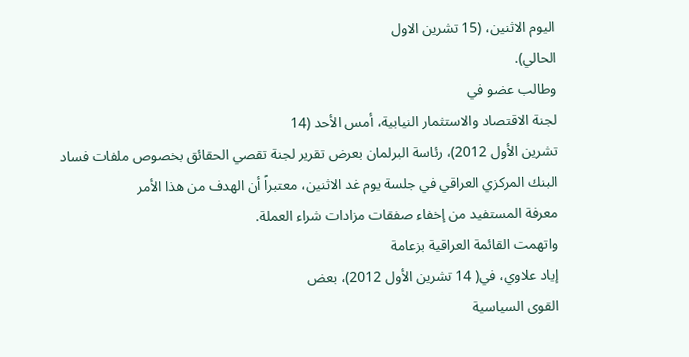اليوم الاثنين، (15 تشرين الاول
الحالي).
وطالب عضو في
لجنة الاقتصاد والاستثمار النيابية، أمس الأحد (14
تشرين الأول 2012)، رئاسة البرلمان بعرض تقرير لجنة تقصي الحقائق بخصوص ملفات فساد
البنك المركزي العراقي في جلسة يوم غد الاثنين، معتبراً أن الهدف من هذا الأمر
معرفة المستفيد من إخفاء صفقات مزادات شراء العملة.
واتهمت القائمة العراقية بزعامة
إياد علاوي، في( 14 تشرين الأول 2012)، بعض
القوى السياسية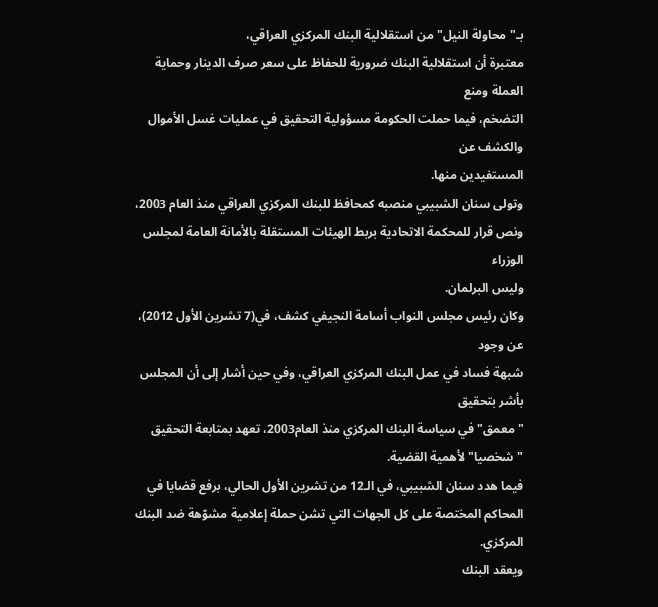بـ"محاولة النيل" من استقلالية البنك المركزي العراقي،
معتبرة أن استقلالية البنك ضرورية للحفاظ على سعر صرف الدينار وحماية العملة ومنع
التضخم، فيما حملت الحكومة مسؤولية التحقيق في عمليات غسل الأموال والكشف عن
المستفيدين منها.
وتولى سنان الشبيبي منصبه كمحافظ للبنك المركزي العراقي منذ العام 2003،
ونص قرار للمحكمة الاتحادية بربط الهيئات المستقلة بالأمانة العامة لمجلس الوزراء
وليس البرلمان.
وكان رئيس مجلس النواب أسامة النجيفي كشف، في(7 تشرين الأول 2012)، عن وجود
شبهة فساد في عمل البنك المركزي العراقي، وفي حين أشار إلى أن المجلس بأشر بتحقيق
"معمق" في سياسة البنك المركزي منذ العام2003، تعهد بمتابعة التحقيق
"شخصيا" لأهمية القضية.
فيما هدد سنان الشبيبي، في الـ12 من تشرين الأول الحالي، برفع قضايا في
المحاكم المختصة على كل الجهات التي تشن حملة إعلامية مشوّهة ضد البنك المركزي.
ويعقد البنك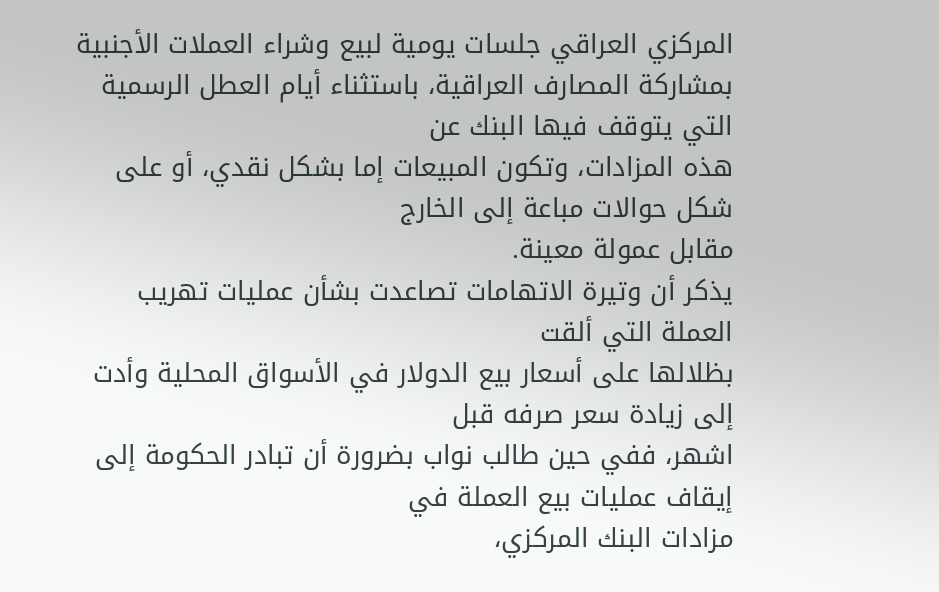المركزي العراقي جلسات يومية لبيع وشراء العملات الأجنبية
بمشاركة المصارف العراقية، باستثناء أيام العطل الرسمية التي يتوقف فيها البنك عن
هذه المزادات، وتكون المبيعات إما بشكل نقدي، أو على شكل حوالات مباعة إلى الخارج
مقابل عمولة معينة.
يذكر أن وتيرة الاتهامات تصاعدت بشأن عمليات تهريب العملة التي ألقت
بظلالها على أسعار بيع الدولار في الأسواق المحلية وأدت إلى زيادة سعر صرفه قبل
اشهر، ففي حين طالب نواب بضرورة أن تبادر الحكومة إلى إيقاف عمليات بيع العملة في
مزادات البنك المركزي،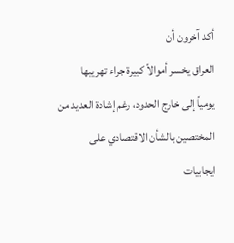أكد آخرون أن
العراق يخسر أموالاً كبيرة جراء تهريبها
يومياً إلى خارج الحدود، رغم إشادة العديد من المختصين بالشأن الاقتصادي على
ايجابيات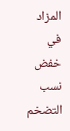المزاد في خفض نسب التضخم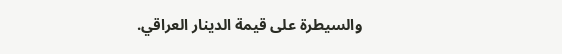والسيطرة على قيمة الدينار العراقي.